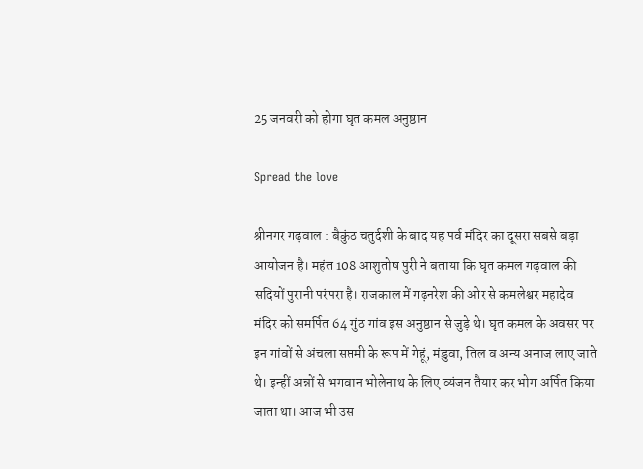25 जनवरी को होगा घृत कमल अनुष्ठान

Spread the love

श्रीनगर गढ़वाल : बैकुंठ चतुर्दशी के बाद यह पर्व मंदिर का दूसरा सबसे बड़ा आयोजन है। महंत 108 आशुतोष पुरी ने बताया कि घृत कमल गढ़वाल की सदियों पुरानी परंपरा है। राजकाल में गढ़नरेश की ओर से कमलेश्वर महादेव मंदिर को समर्पित 64 गुंठ गांव इस अनुष्ठान से जुड़े थे। घृत कमल के अवसर पर इन गांवों से अंचला सप्तमी के रूप में गेहूं, मंडुवा, तिल व अन्य अनाज लाए जाते थे। इन्हीं अन्नों से भगवान भोलेनाथ के लिए व्यंजन तैयार कर भोग अर्पित किया जाता था। आज भी उस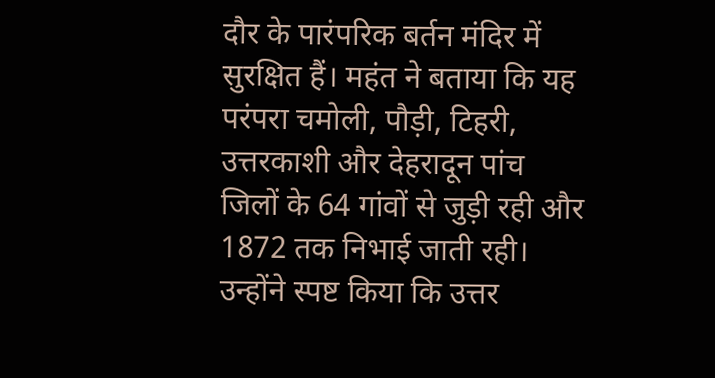दौर के पारंपरिक बर्तन मंदिर में सुरक्षित हैं। महंत ने बताया कि यह परंपरा चमोली, पौड़ी, टिहरी, उत्तरकाशी और देहरादून पांच जिलों के 64 गांवों से जुड़ी रही और 1872 तक निभाई जाती रही। उन्होंने स्पष्ट किया कि उत्तर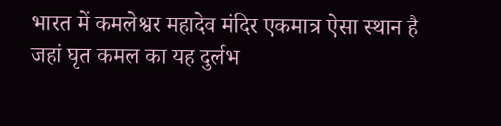भारत में कमलेश्वर महादेव मंदिर एकमात्र ऐसा स्थान है जहां घृत कमल का यह दुर्लभ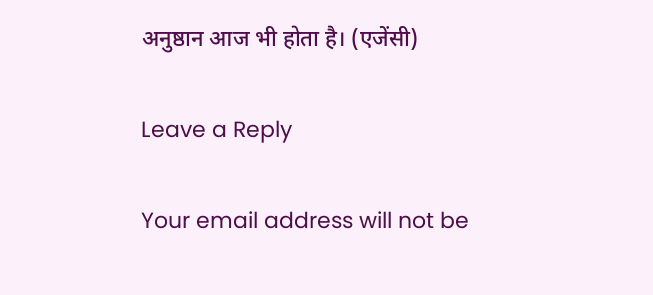अनुष्ठान आज भी होता है। (एजेंसी)

Leave a Reply

Your email address will not be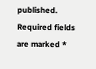published. Required fields are marked *